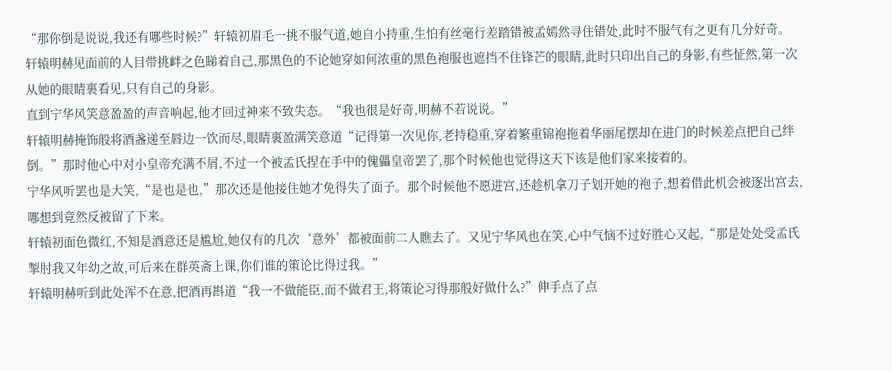“那你倒是说说,我还有哪些时候?”轩辕初眉毛一挑不服气道,她自小持重,生怕有丝毫行差踏错被孟嫣然寻住错处,此时不服气有之更有几分好奇。
轩辕明赫见面前的人目带挑衅之色睇着自己,那黑色的不论她穿如何浓重的黑色袍服也遮挡不住锋芒的眼睛,此时只印出自己的身影,有些怔然,第一次从她的眼睛裏看见,只有自己的身影。
直到宁华风笑意盈盈的声音响起,他才回过神来不致失态。“我也很是好奇,明赫不若说说。”
轩辕明赫掩饰般将酒盏递至唇边一饮而尽,眼睛裏盈满笑意道“记得第一次见你,老持稳重,穿着繁重锦袍拖着华丽尾摆却在进门的时候差点把自己绊倒。”那时他心中对小皇帝充满不屑,不过一个被孟氏捏在手中的傀儡皇帝罢了,那个时候他也觉得这天下该是他们家来接着的。
宁华风听罢也是大笑,“是也是也,”那次还是他接住她才免得失了面子。那个时候他不愿进宫,还趁机拿刀子划开她的袍子,想着借此机会被逐出宫去,哪想到竟然反被留了下来。
轩辕初面色微红,不知是酒意还是尴尬,她仅有的几次‘意外’都被面前二人瞧去了。又见宁华风也在笑,心中气恼不过好胜心又起,“那是处处受孟氏掣肘我又年幼之故,可后来在群英斋上课,你们谁的策论比得过我。”
轩辕明赫听到此处浑不在意,把酒再斟道“我一不做能臣,而不做君王,将策论习得那般好做什么?”伸手点了点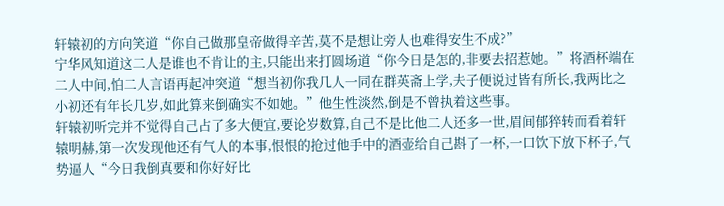轩辕初的方向笑道“你自己做那皇帝做得辛苦,莫不是想让旁人也难得安生不成?”
宁华风知道这二人是谁也不肯让的主,只能出来打圆场道“你今日是怎的,非要去招惹她。”将酒杯端在二人中间,怕二人言语再起冲突道“想当初你我几人一同在群英斋上学,夫子便说过皆有所长,我两比之小初还有年长几岁,如此算来倒确实不如她。”他生性淡然,倒是不曾执着这些事。
轩辕初听完并不觉得自己占了多大便宜,要论岁数算,自己不是比他二人还多一世,眉间郁猝转而看着轩辕明赫,第一次发现他还有气人的本事,恨恨的抢过他手中的酒壶给自己斟了一杯,一口饮下放下杯子,气势逼人“今日我倒真要和你好好比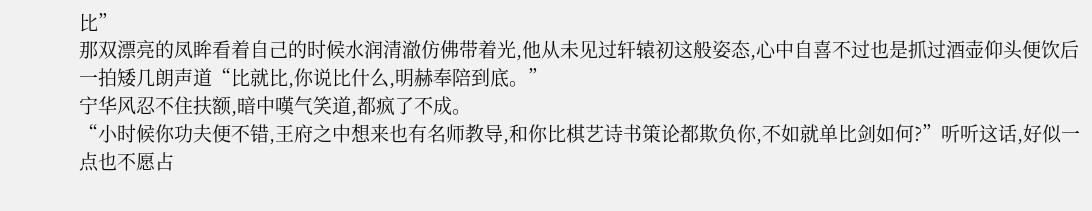比”
那双漂亮的凤眸看着自己的时候水润清澈仿佛带着光,他从未见过轩辕初这般姿态,心中自喜不过也是抓过酒壶仰头便饮后一拍矮几朗声道“比就比,你说比什么,明赫奉陪到底。”
宁华风忍不住扶额,暗中嘆气笑道,都疯了不成。
“小时候你功夫便不错,王府之中想来也有名师教导,和你比棋艺诗书策论都欺负你,不如就单比剑如何?”听听这话,好似一点也不愿占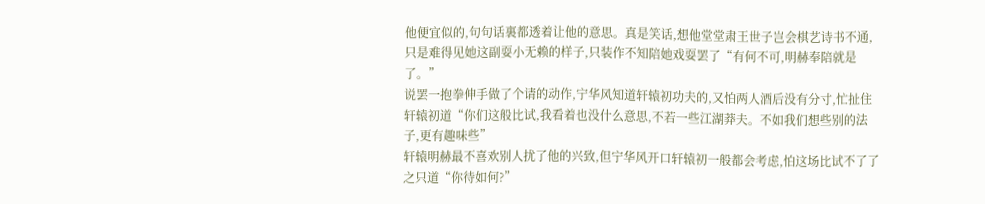他便宜似的,句句话裏都透着让他的意思。真是笑话,想他堂堂肃王世子岂会棋艺诗书不通,只是难得见她这副耍小无赖的样子,只装作不知陪她戏耍罢了“有何不可,明赫奉陪就是了。”
说罢一抱拳伸手做了个请的动作,宁华风知道轩辕初功夫的,又怕两人酒后没有分寸,忙扯住轩辕初道“你们这般比试,我看着也没什么意思,不若一些江湖莽夫。不如我们想些别的法子,更有趣味些”
轩辕明赫最不喜欢别人扰了他的兴致,但宁华风开口轩辕初一般都会考虑,怕这场比试不了了之只道“你待如何?”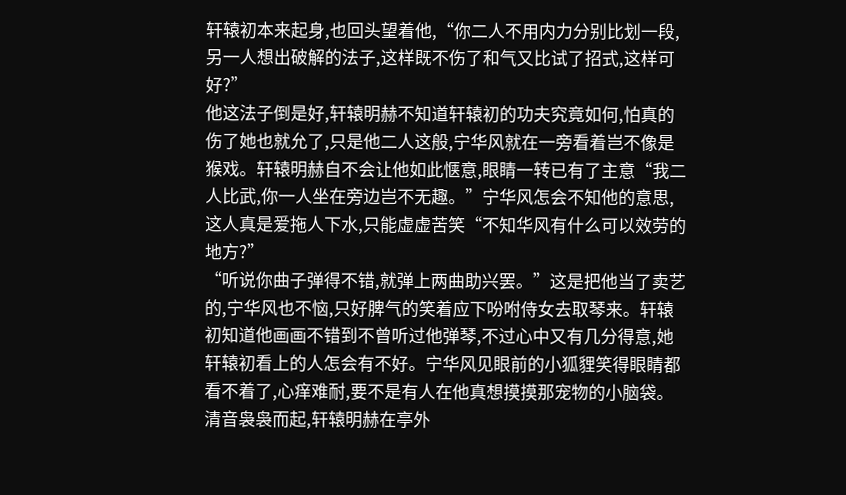轩辕初本来起身,也回头望着他,“你二人不用内力分别比划一段,另一人想出破解的法子,这样既不伤了和气又比试了招式,这样可好?”
他这法子倒是好,轩辕明赫不知道轩辕初的功夫究竟如何,怕真的伤了她也就允了,只是他二人这般,宁华风就在一旁看着岂不像是猴戏。轩辕明赫自不会让他如此惬意,眼睛一转已有了主意“我二人比武,你一人坐在旁边岂不无趣。”宁华风怎会不知他的意思,这人真是爱拖人下水,只能虚虚苦笑“不知华风有什么可以效劳的地方?”
“听说你曲子弹得不错,就弹上两曲助兴罢。”这是把他当了卖艺的,宁华风也不恼,只好脾气的笑着应下吩咐侍女去取琴来。轩辕初知道他画画不错到不曾听过他弹琴,不过心中又有几分得意,她轩辕初看上的人怎会有不好。宁华风见眼前的小狐貍笑得眼睛都看不着了,心痒难耐,要不是有人在他真想摸摸那宠物的小脑袋。
清音袅袅而起,轩辕明赫在亭外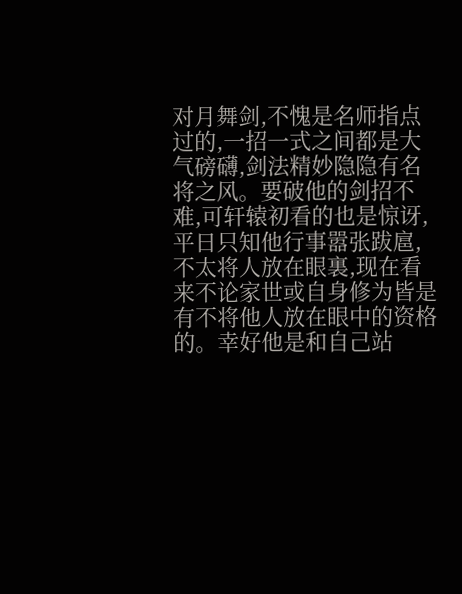对月舞剑,不愧是名师指点过的,一招一式之间都是大气磅礴,剑法精妙隐隐有名将之风。要破他的剑招不难,可轩辕初看的也是惊讶,平日只知他行事嚣张跋扈,不太将人放在眼裏,现在看来不论家世或自身修为皆是有不将他人放在眼中的资格的。幸好他是和自己站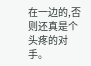在一边的,否则还真是个头疼的对手。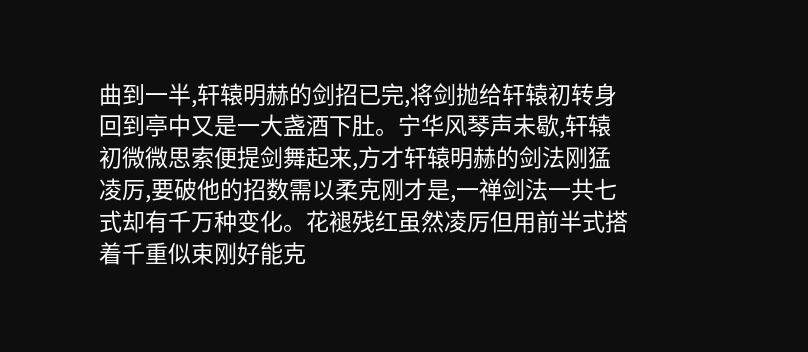曲到一半,轩辕明赫的剑招已完,将剑抛给轩辕初转身回到亭中又是一大盏酒下肚。宁华风琴声未歇,轩辕初微微思索便提剑舞起来,方才轩辕明赫的剑法刚猛凌厉,要破他的招数需以柔克刚才是,一禅剑法一共七式却有千万种变化。花褪残红虽然凌厉但用前半式搭着千重似束刚好能克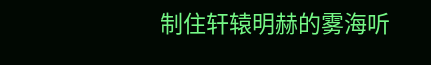制住轩辕明赫的雾海听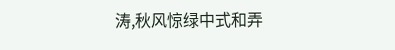涛,秋风惊绿中式和弄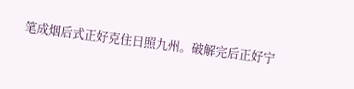笔成烟后式正好克住日照九州。破解完后正好宁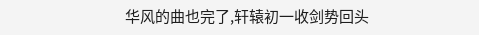华风的曲也完了,轩辕初一收剑势回头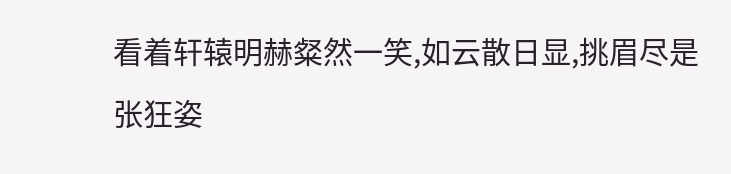看着轩辕明赫粲然一笑,如云散日显,挑眉尽是张狂姿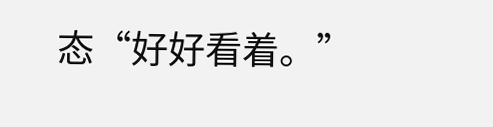态“好好看着。”